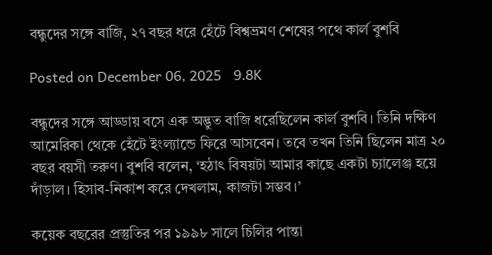বন্ধুদের সঙ্গে বাজি, ২৭ বছর ধরে হেঁটে বিশ্বভ্রমণ শেষের পথে কার্ল বুশবি

Posted on December 06, 2025   9.8K

বন্ধুদের সঙ্গে আড্ডায় বসে এক অদ্ভুত বাজি ধরেছিলেন কার্ল বুশবি। তিনি দক্ষিণ আমেরিকা থেকে হেঁটে ইংল্যান্ডে ফিরে আসবেন। তবে তখন তিনি ছিলেন মাত্র ২০ বছর বয়সী তরুণ। বুশবি বলেন, ‘হঠাৎ বিষয়টা আমার কাছে একটা চ্যালেঞ্জ হয়ে দাঁড়াল। হিসাব-নিকাশ করে দেখলাম, কাজটা সম্ভব।’

কয়েক বছরের প্রস্তুতির পর ১৯৯৮ সালে চিলির পান্তা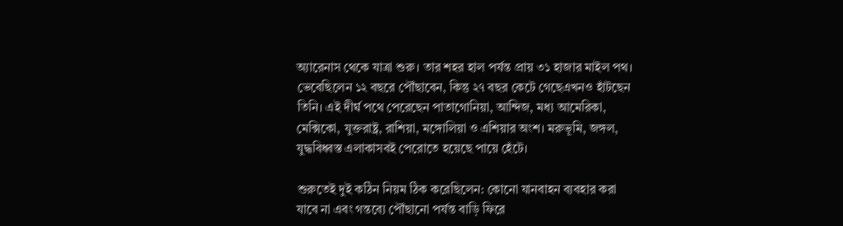অ্যারেনাস থেকে যাত্রা শুরু। তার শহর হাল পর্যন্ত প্রায় ৩১ হাজার মাইল পথ। ভেবেছিলেন ১২ বছরে পৌঁছাবেন, কিন্তু ২৭ বছর কেটে গেছেএখনও হাঁটছেন তিনি। এই দীর্ঘ পথে পেরেছেন পাতাগোনিয়া, আন্দিজ, মধ্য আমেরিকা, মেক্সিকো, যুক্তরাষ্ট্র, রাশিয়া, মঙ্গোলিয়া ও এশিয়ার অংশ। মরুভূমি, জঙ্গল, যুদ্ধবিধ্বস্ত এলাকাসবই পেরোতে হয়েছে পায়ে হেঁটে।

শুরুতেই দুই কঠিন নিয়ম ঠিক করেছিলেন: কোনো যানবাহন ব্যবহার করা যাবে না এবং গন্তব্যে পৌঁছানো পর্যন্ত বাড়ি ফিরে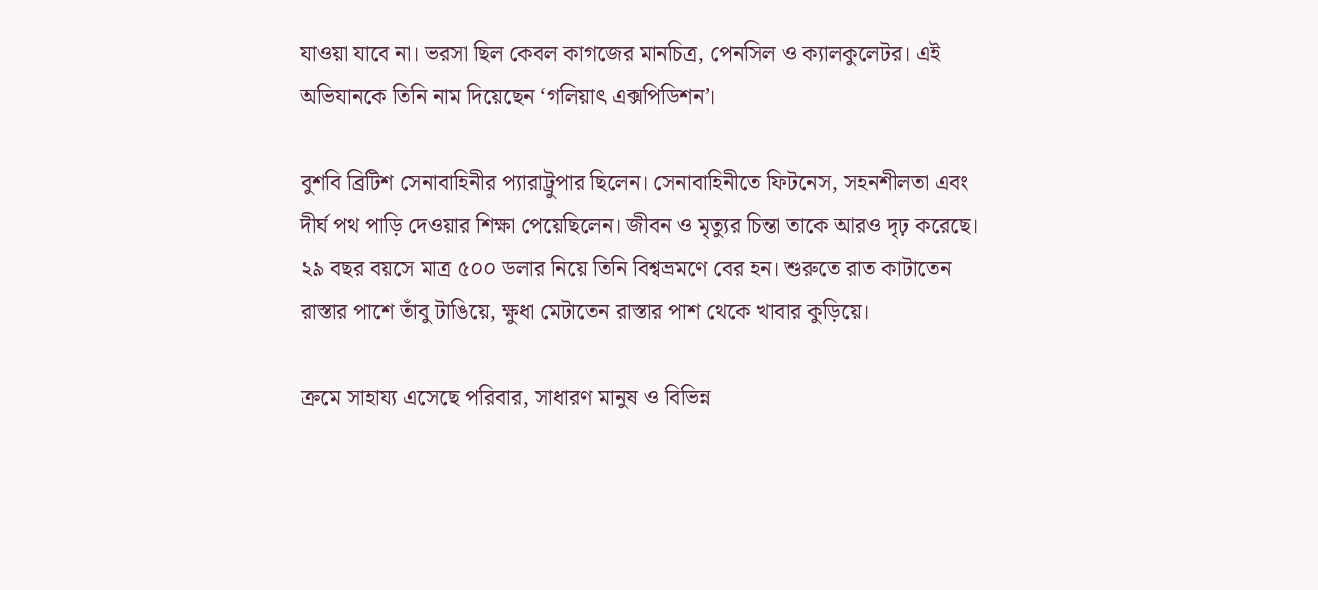যাওয়া যাবে না। ভরসা ছিল কেবল কাগজের মানচিত্র, পেনসিল ও ক্যালকুলেটর। এই অভিযানকে তিনি নাম দিয়েছেন ‘গলিয়াৎ এক্সপিডিশন’।

বুশবি ব্রিটিশ সেনাবাহিনীর প্যারাট্রুপার ছিলেন। সেনাবাহিনীতে ফিটনেস, সহনশীলতা এবং দীর্ঘ পথ পাড়ি দেওয়ার শিক্ষা পেয়েছিলেন। জীবন ও মৃত্যুর চিন্তা তাকে আরও দৃঢ় করেছে। ২৯ বছর বয়সে মাত্র ৫০০ ডলার নিয়ে তিনি বিশ্বভ্রমণে বের হন। শুরুতে রাত কাটাতেন রাস্তার পাশে তাঁবু টাঙিয়ে, ক্ষুধা মেটাতেন রাস্তার পাশ থেকে খাবার কুড়িয়ে।

ক্রমে সাহায্য এসেছে পরিবার, সাধারণ মানুষ ও বিভিন্ন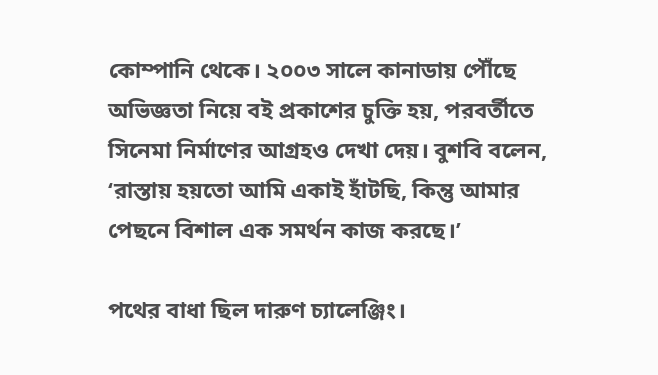কোম্পানি থেকে। ২০০৩ সালে কানাডায় পৌঁছে অভিজ্ঞতা নিয়ে বই প্রকাশের চুক্তি হয়, পরবর্তীতে সিনেমা নির্মাণের আগ্রহও দেখা দেয়। বুশবি বলেন, ‘রাস্তায় হয়তো আমি একাই হাঁটছি, কিন্তু আমার পেছনে বিশাল এক সমর্থন কাজ করছে।’

পথের বাধা ছিল দারুণ চ্যালেঞ্জিং।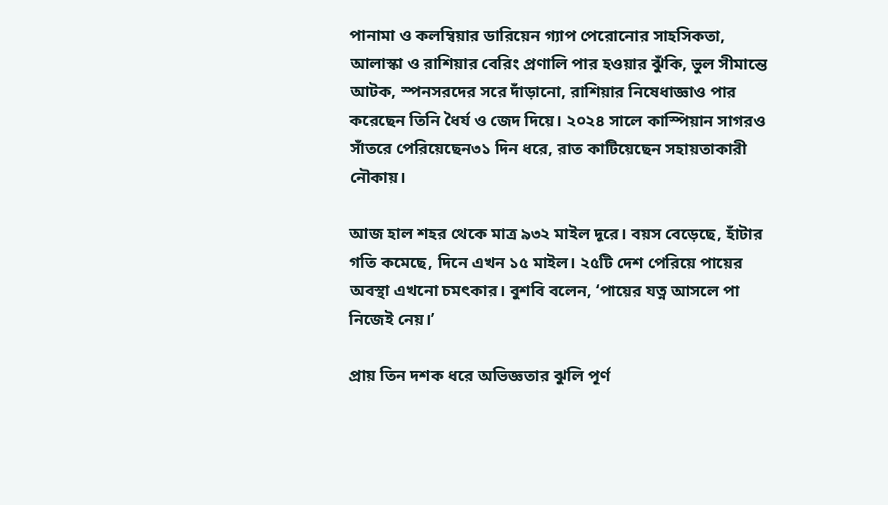পানামা ও কলম্বিয়ার ডারিয়েন গ্যাপ পেরোনোর সাহসিকতা, আলাস্কা ও রাশিয়ার বেরিং প্রণালি পার হওয়ার ঝুঁকি, ভুল সীমান্তে আটক, স্পনসরদের সরে দাঁড়ানো, রাশিয়ার নিষেধাজ্ঞাও পার করেছেন তিনি ধৈর্য ও জেদ দিয়ে। ২০২৪ সালে কাস্পিয়ান সাগরও সাঁতরে পেরিয়েছেন৩১ দিন ধরে, রাত কাটিয়েছেন সহায়তাকারী নৌকায়।

আজ হাল শহর থেকে মাত্র ৯৩২ মাইল দূরে। বয়স বেড়েছে, হাঁটার গতি কমেছে, দিনে এখন ১৫ মাইল। ২৫টি দেশ পেরিয়ে পায়ের অবস্থা এখনো চমৎকার। বুশবি বলেন, ‘পায়ের যত্ন আসলে পা নিজেই নেয়।’

প্রায় তিন দশক ধরে অভিজ্ঞতার ঝুলি পূর্ণ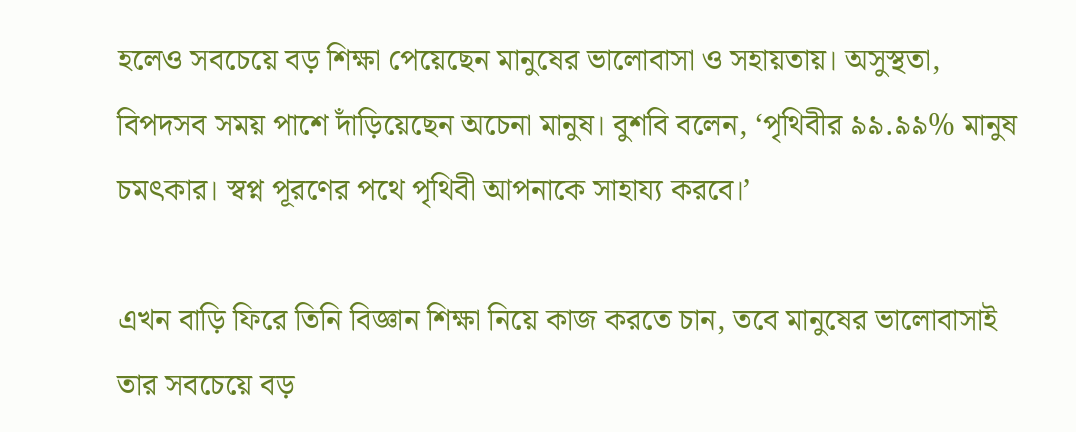হলেও সবচেয়ে বড় শিক্ষা পেয়েছেন মানুষের ভালোবাসা ও সহায়তায়। অসুস্থতা, বিপদসব সময় পাশে দাঁড়িয়েছেন অচেনা মানুষ। বুশবি বলেন, ‘পৃথিবীর ৯৯.৯৯% মানুষ চমৎকার। স্বপ্ন পূরণের পথে পৃথিবী আপনাকে সাহায্য করবে।’

এখন বাড়ি ফিরে তিনি বিজ্ঞান শিক্ষা নিয়ে কাজ করতে চান, তবে মানুষের ভালোবাসাই তার সবচেয়ে বড়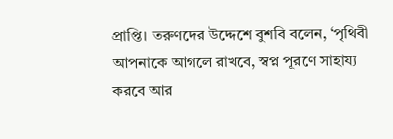প্রাপ্তি। তরুণদের উদ্দেশে বুশবি বলেন, ‘পৃথিবী আপনাকে আগলে রাখবে, স্বপ্ন পূরণে সাহায্য করবে আর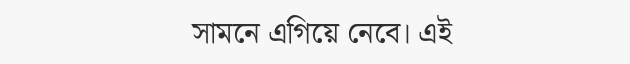সামনে এগিয়ে নেবে। এই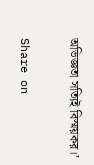অভিজ্ঞতা সত্যিই বিস্ময়কর।’

Share on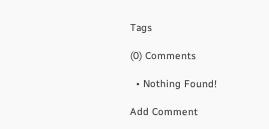Tags

(0) Comments

  • Nothing Found!

Add Comment